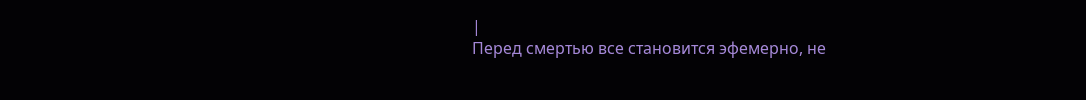|
Перед смертью все становится эфемерно, не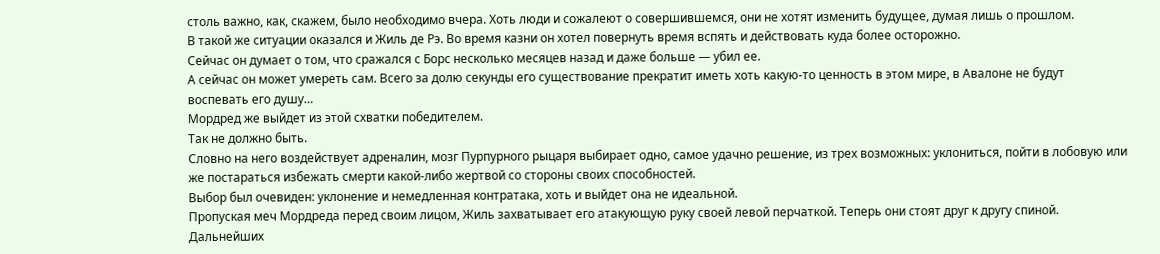столь важно, как, скажем, было необходимо вчера. Хоть люди и сожалеют о совершившемся, они не хотят изменить будущее, думая лишь о прошлом.
В такой же ситуации оказался и Жиль де Рэ. Во время казни он хотел повернуть время вспять и действовать куда более осторожно.
Сейчас он думает о том, что сражался с Борс несколько месяцев назад и даже больше — убил ее.
А сейчас он может умереть сам. Всего за долю секунды его существование прекратит иметь хоть какую-то ценность в этом мире, в Авалоне не будут воспевать его душу…
Мордред же выйдет из этой схватки победителем.
Так не должно быть.
Словно на него воздействует адреналин, мозг Пурпурного рыцаря выбирает одно, самое удачно решение, из трех возможных: уклониться, пойти в лобовую или же постараться избежать смерти какой-либо жертвой со стороны своих способностей.
Выбор был очевиден: уклонение и немедленная контратака, хоть и выйдет она не идеальной.
Пропуская меч Мордреда перед своим лицом, Жиль захватывает его атакующую руку своей левой перчаткой. Теперь они стоят друг к другу спиной. Дальнейших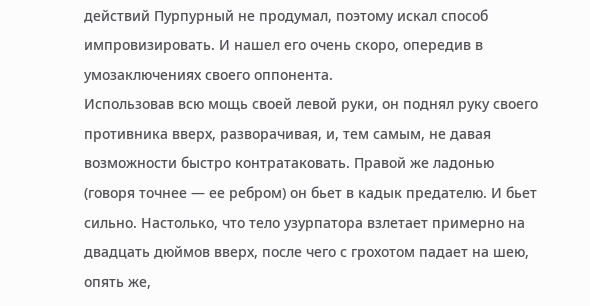действий Пурпурный не продумал, поэтому искал способ импровизировать. И нашел его очень скоро, опередив в умозаключениях своего оппонента.
Использовав всю мощь своей левой руки, он поднял руку своего противника вверх, разворачивая, и, тем самым, не давая возможности быстро контратаковать. Правой же ладонью (говоря точнее — ее ребром) он бьет в кадык предателю. И бьет сильно. Настолько, что тело узурпатора взлетает примерно на двадцать дюймов вверх, после чего с грохотом падает на шею, опять же,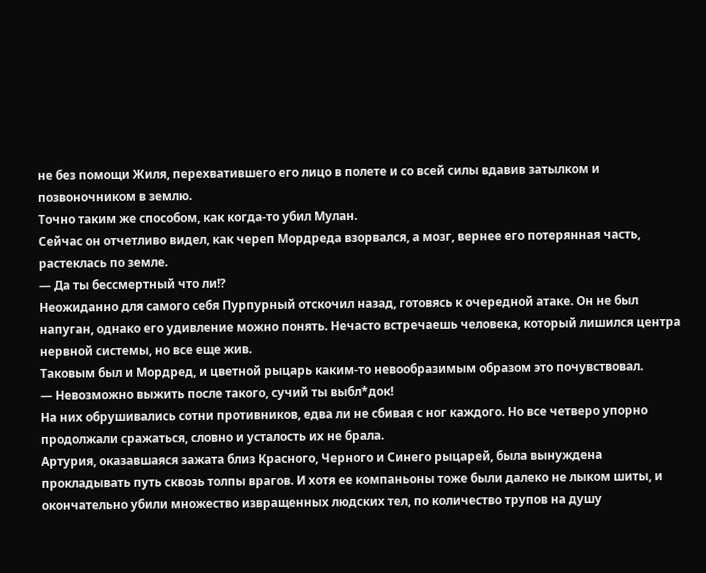не без помощи Жиля, перехватившего его лицо в полете и со всей силы вдавив затылком и позвоночником в землю.
Точно таким же способом, как когда-то убил Мулан.
Сейчас он отчетливо видел, как череп Мордреда взорвался, а мозг, вернее его потерянная часть, растеклась по земле.
— Да ты бессмертный что ли!?
Неожиданно для самого себя Пурпурный отскочил назад, готовясь к очередной атаке. Он не был напуган, однако его удивление можно понять. Нечасто встречаешь человека, который лишился центра нервной системы, но все еще жив.
Таковым был и Мордред, и цветной рыцарь каким-то невообразимым образом это почувствовал.
— Невозможно выжить после такого, сучий ты выбл*док!
На них обрушивались сотни противников, едва ли не сбивая с ног каждого. Но все четверо упорно продолжали сражаться, словно и усталость их не брала.
Артурия, оказавшаяся зажата близ Красного, Черного и Синего рыцарей, была вынуждена прокладывать путь сквозь толпы врагов. И хотя ее компаньоны тоже были далеко не лыком шиты, и окончательно убили множество извращенных людских тел, по количество трупов на душу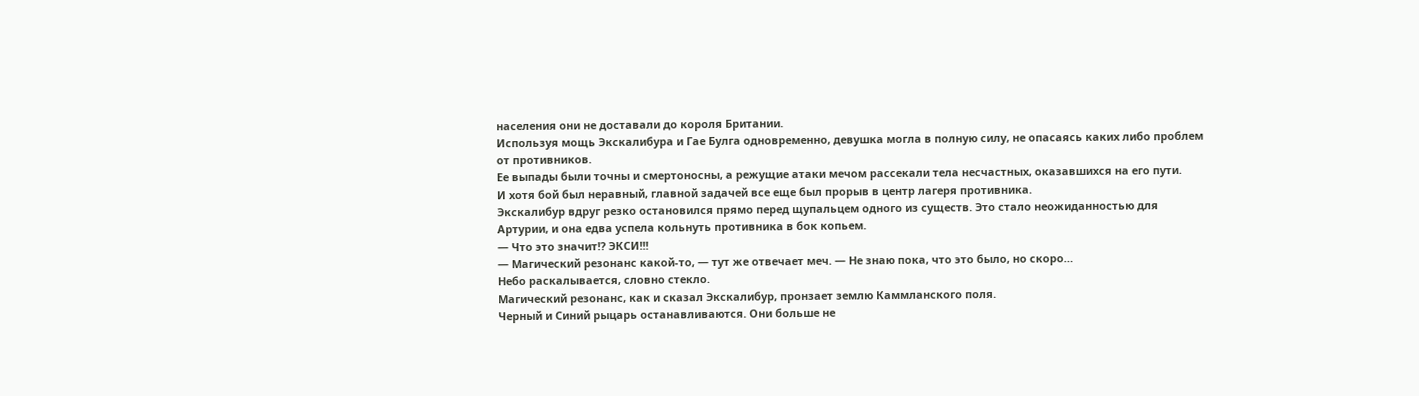населения они не доставали до короля Британии.
Используя мощь Экскалибура и Гае Булга одновременно, девушка могла в полную силу, не опасаясь каких либо проблем от противников.
Ее выпады были точны и смертоносны, а режущие атаки мечом рассекали тела несчастных, оказавшихся на его пути.
И хотя бой был неравный, главной задачей все еще был прорыв в центр лагеря противника.
Экскалибур вдруг резко остановился прямо перед щупальцем одного из существ. Это стало неожиданностью для Артурии, и она едва успела кольнуть противника в бок копьем.
— Что это значит!? ЭКСИ!!!
— Магический резонанс какой-то, — тут же отвечает меч. — Не знаю пока, что это было, но скоро…
Небо раскалывается, словно стекло.
Магический резонанс, как и сказал Экскалибур, пронзает землю Каммланского поля.
Черный и Синий рыцарь останавливаются. Они больше не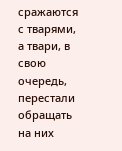сражаются с тварями, а твари, в свою очередь, перестали обращать на них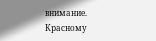внимание. Красному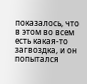показалось, что в этом во всем есть какая-то загвоздка, и он попытался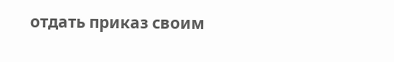отдать приказ своим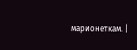марионеткам. |